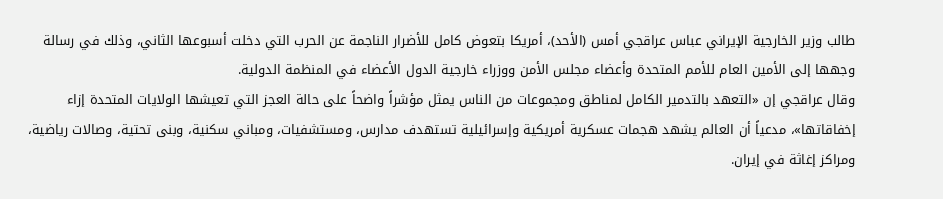طالب وزير الخارجية الإيراني عباس عراقجي أمس (الأحد)، أمريكا بتعوض كامل للأضرار الناجمة عن الحرب التي دخلت أسبوعها الثاني، وذلك في رسالة وجهها إلى الأمين العام للأمم المتحدة وأعضاء مجلس الأمن ووزراء خارجية الدول الأعضاء في المنظمة الدولية.
وقال عراقجي إن «التعهد بالتدمير الكامل لمناطق ومجموعات من الناس يمثل مؤشراً واضحاً على حالة العجز التي تعيشها الولايات المتحدة إزاء إخفاقاتها»، مدعياً أن العالم يشهد هجمات عسكرية أمريكية وإسرائيلية تستهدف مدارس، ومستشفيات، ومباني سكنية، وبنى تحتية، وصالات رياضية، ومراكز إغاثة في إيران.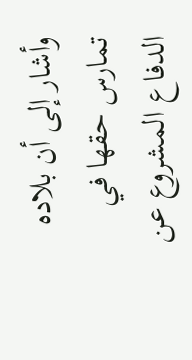وأشار إلى أن بلاده تمارس حقها في الدفاع المشروع عن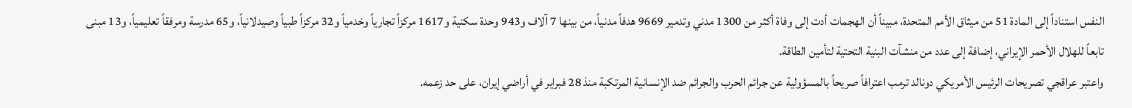النفس استناداً إلى المادة 51 من ميثاق الأمم المتحدة، مبيناً أن الهجمات أدت إلى وفاة أكثر من 1300 مدني وتدمير 9669 هدفاً مدنياً، من بينها 7 آلاف و943 وحدة سكنية و1617 مركزاً تجارياً وخدمياً و32 مركزاً طبياً وصيدلانياً، و65 مدرسة ومرفقاً تعليمياً، و13 مبنى تابعاً للهلال الأحمر الإيراني، إضافة إلى عدد من منشآت البنية التحتية لتأمين الطاقة.
واعتبر عراقجي تصريحات الرئيس الأمريكي دونالد ترمب اعترافاً صريحاً بالمسؤولية عن جرائم الحرب والجرائم ضد الإنسانية المرتكبة منذ 28 فبراير في أراضي إيران، على حد زعمه.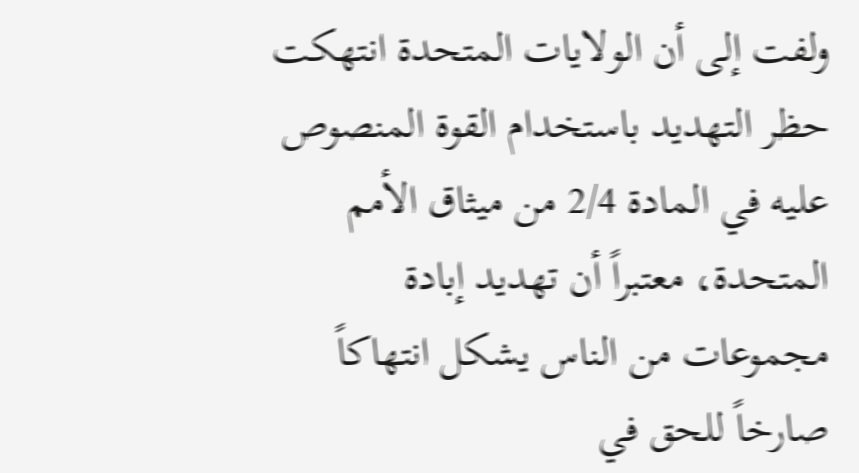ولفت إلى أن الولايات المتحدة انتهكت حظر التهديد باستخدام القوة المنصوص عليه في المادة 2/4 من ميثاق الأمم المتحدة، معتبراً أن تهديد إبادة مجموعات من الناس يشكل انتهاكاً صارخاً للحق في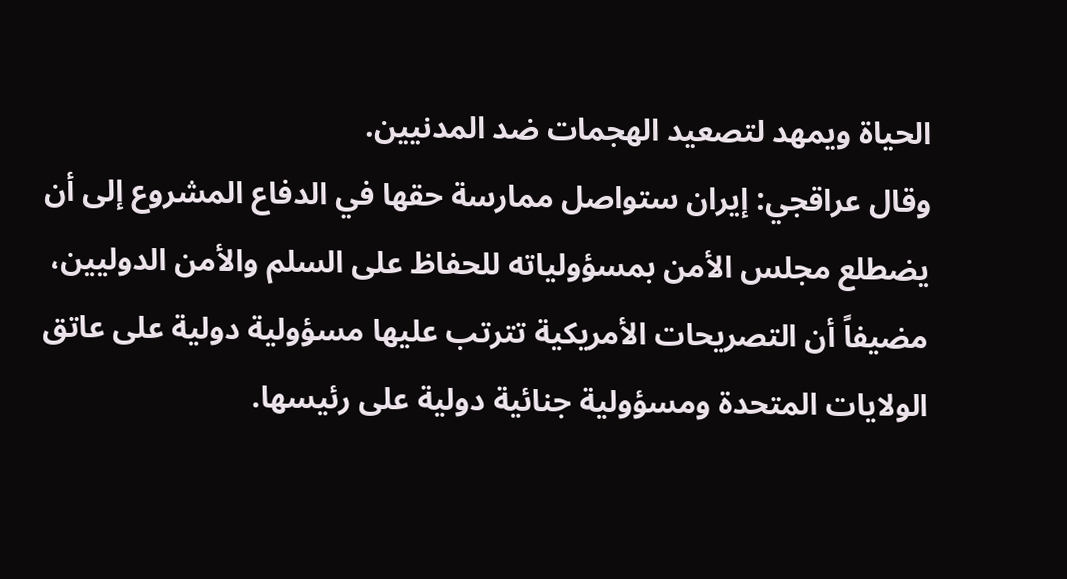الحياة ويمهد لتصعيد الهجمات ضد المدنيين.
وقال عراقجي: إيران ستواصل ممارسة حقها في الدفاع المشروع إلى أن يضطلع مجلس الأمن بمسؤولياته للحفاظ على السلم والأمن الدوليين، مضيفاً أن التصريحات الأمريكية تترتب عليها مسؤولية دولية على عاتق الولايات المتحدة ومسؤولية جنائية دولية على رئيسها.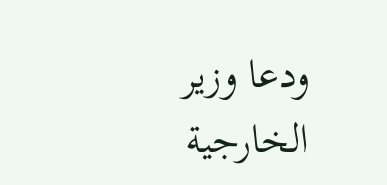ودعا وزير الخارجية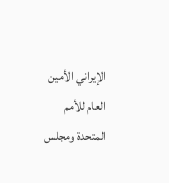الإيراني الأمين العام للأمم المتحدة ومجلس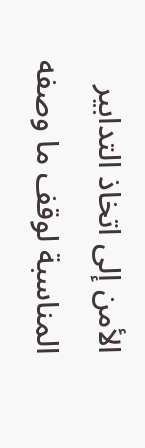الأمن إلى اتخاذ التدابير المناسبة لوقف ما وصفه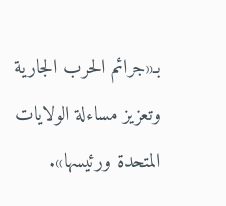بـ«جرائم الحرب الجارية وتعزيز مساءلة الولايات المتحدة ورئيسها».